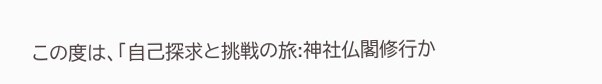この度は、「自己探求と挑戦の旅:神社仏閣修行か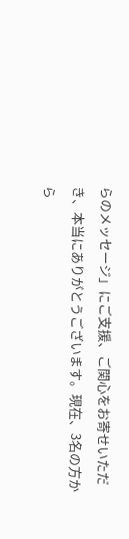らのメッセージ」にご支援、ご関心をお寄せいただき、本当にありがとうございます。現在、3名の方から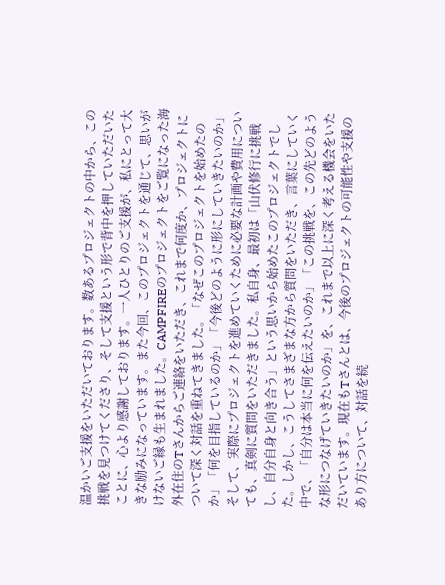温かいご支援をいただいております。数あるプロジェクトの中から、この挑戦を見つけてくださり、そして支援という形で背中を押していただいたことに、心より感謝しております。一人ひとりのご支援が、私にとって大きな励みになっています。また今回、このプロジェクトを通じて、思いがけないご縁も生まれました。CAMPFIREのプロジェクトをご覧になった海外在住のTさんからご連絡をいただき、これまで何度か、プロジェクトについて深く対話を重ねてきました。「なぜこのプロジェクトを始めたのか」「何を目指しているのか」「今後どのように形にしていきたいのか」そして、実際にプロジェクトを進めていくために必要な計画や費用についても、真剣に質問をいただきました。私自身、最初は「山伏修行に挑戦し、自分自身と向き合う」という思いから始めたこのプロジェクトでした。しかし、こうしてさまざまな方から質問をいただき、言葉にしていく中で、「自分は本当に何を伝えたいのか」「この挑戦を、この先どのような形につなげていきたいのか」を、これまで以上に深く考える機会をいただいています。現在もTさんとは、今後のプロジェクトの可能性や支援のあり方について、対話を続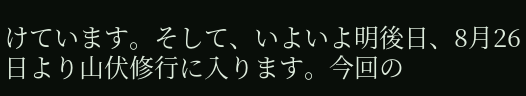けています。そして、いよいよ明後日、8月26日より山伏修行に入ります。今回の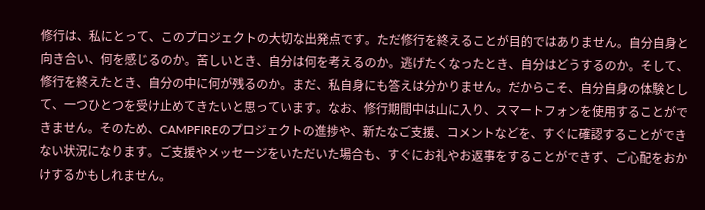修行は、私にとって、このプロジェクトの大切な出発点です。ただ修行を終えることが目的ではありません。自分自身と向き合い、何を感じるのか。苦しいとき、自分は何を考えるのか。逃げたくなったとき、自分はどうするのか。そして、修行を終えたとき、自分の中に何が残るのか。まだ、私自身にも答えは分かりません。だからこそ、自分自身の体験として、一つひとつを受け止めてきたいと思っています。なお、修行期間中は山に入り、スマートフォンを使用することができません。そのため、CAMPFIREのプロジェクトの進捗や、新たなご支援、コメントなどを、すぐに確認することができない状況になります。ご支援やメッセージをいただいた場合も、すぐにお礼やお返事をすることができず、ご心配をおかけするかもしれません。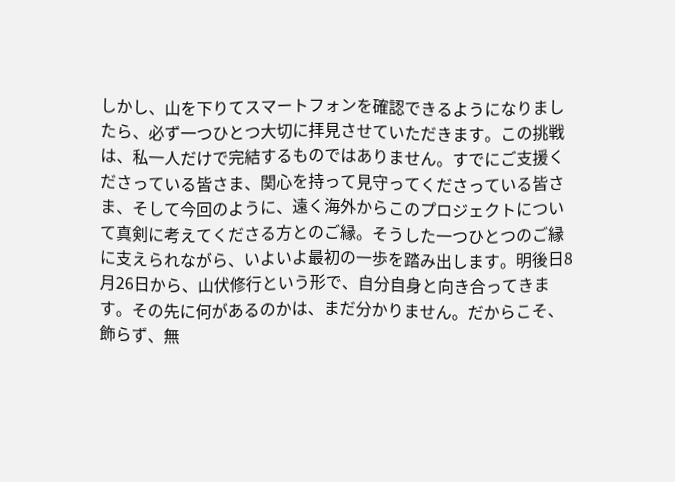しかし、山を下りてスマートフォンを確認できるようになりましたら、必ず一つひとつ大切に拝見させていただきます。この挑戦は、私一人だけで完結するものではありません。すでにご支援くださっている皆さま、関心を持って見守ってくださっている皆さま、そして今回のように、遠く海外からこのプロジェクトについて真剣に考えてくださる方とのご縁。そうした一つひとつのご縁に支えられながら、いよいよ最初の一歩を踏み出します。明後日8月26日から、山伏修行という形で、自分自身と向き合ってきます。その先に何があるのかは、まだ分かりません。だからこそ、飾らず、無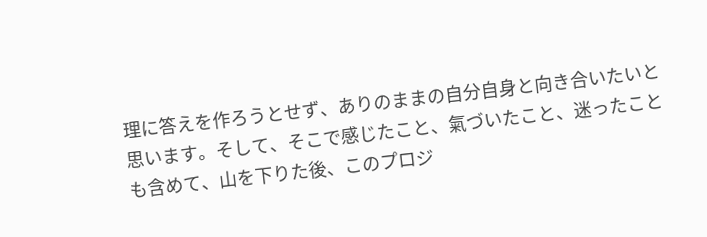理に答えを作ろうとせず、ありのままの自分自身と向き合いたいと思います。そして、そこで感じたこと、氣づいたこと、迷ったことも含めて、山を下りた後、このプロジ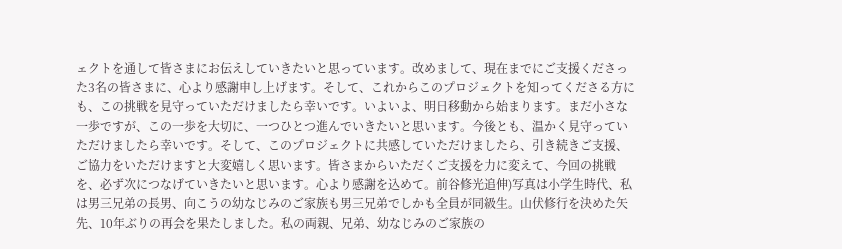ェクトを通して皆さまにお伝えしていきたいと思っています。改めまして、現在までにご支援くださった3名の皆さまに、心より感謝申し上げます。そして、これからこのプロジェクトを知ってくださる方にも、この挑戦を見守っていただけましたら幸いです。いよいよ、明日移動から始まります。まだ小さな一歩ですが、この一歩を大切に、一つひとつ進んでいきたいと思います。今後とも、温かく見守っていただけましたら幸いです。そして、このプロジェクトに共感していただけましたら、引き続きご支援、ご協力をいただけますと大変嬉しく思います。皆さまからいただくご支援を力に変えて、今回の挑戦を、必ず次につなげていきたいと思います。心より感謝を込めて。前谷修光追伸)写真は小学生時代、私は男三兄弟の長男、向こうの幼なじみのご家族も男三兄弟でしかも全員が同級生。山伏修行を決めた矢先、10年ぶりの再会を果たしました。私の両親、兄弟、幼なじみのご家族の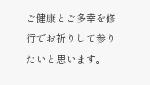ご健康とご多幸を修行でお祈りして参りたいと思います。